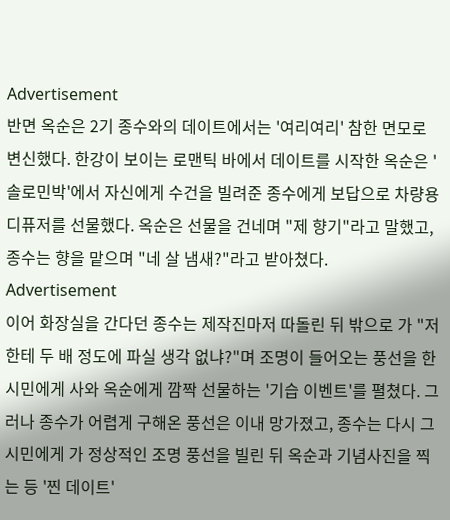Advertisement
반면 옥순은 2기 종수와의 데이트에서는 '여리여리' 참한 면모로 변신했다. 한강이 보이는 로맨틱 바에서 데이트를 시작한 옥순은 '솔로민박'에서 자신에게 수건을 빌려준 종수에게 보답으로 차량용 디퓨저를 선물했다. 옥순은 선물을 건네며 "제 향기"라고 말했고, 종수는 향을 맡으며 "네 살 냄새?"라고 받아쳤다.
Advertisement
이어 화장실을 간다던 종수는 제작진마저 따돌린 뒤 밖으로 가 "저한테 두 배 정도에 파실 생각 없냐?"며 조명이 들어오는 풍선을 한 시민에게 사와 옥순에게 깜짝 선물하는 '기습 이벤트'를 펼쳤다. 그러나 종수가 어렵게 구해온 풍선은 이내 망가졌고, 종수는 다시 그 시민에게 가 정상적인 조명 풍선을 빌린 뒤 옥순과 기념사진을 찍는 등 '찐 데이트'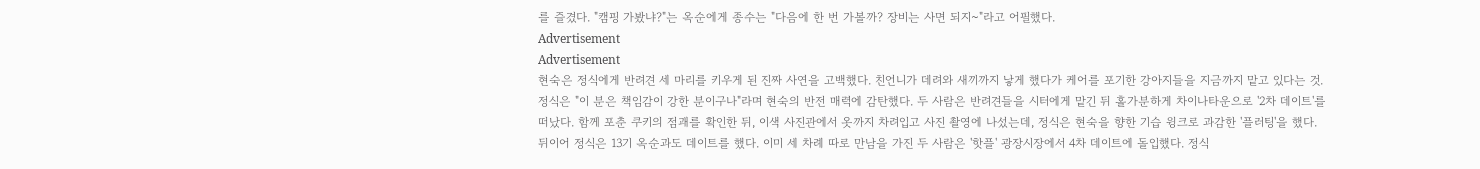를 즐겼다. "캠핑 가봤냐?"는 옥순에게 종수는 "다음에 한 번 가볼까? 장비는 사면 되지~"라고 어필했다.
Advertisement
Advertisement
현숙은 정식에게 반려견 세 마리를 키우게 된 진짜 사연을 고백했다. 친언니가 데려와 새끼까지 낳게 했다가 케어를 포기한 강아지들을 지금까지 맡고 있다는 것. 정식은 "이 분은 책임감이 강한 분이구나"라며 현숙의 반전 매력에 감탄했다. 두 사람은 반려견들을 시터에게 맡긴 뒤 홀가분하게 차이나타운으로 '2차 데이트'를 떠났다. 함께 포춘 쿠키의 점괘를 확인한 뒤, 이색 사진관에서 옷까지 차려입고 사진 촬영에 나섰는데, 정식은 현숙을 향한 기습 윙크로 과감한 '플러팅'을 했다.
뒤이어 정식은 13기 옥순과도 데이트를 했다. 이미 세 차례 따로 만남을 가진 두 사람은 '핫플' 광장시장에서 4차 데이트에 돌입했다. 정식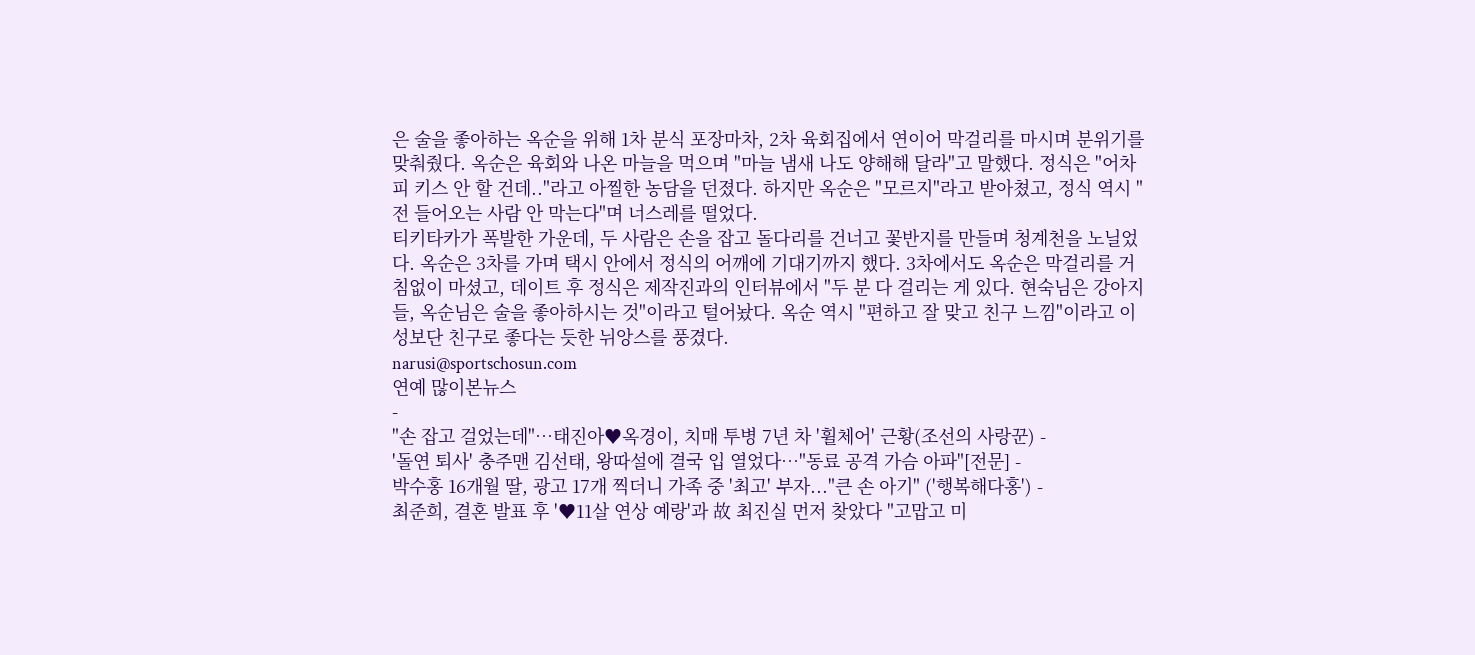은 술을 좋아하는 옥순을 위해 1차 분식 포장마차, 2차 육회집에서 연이어 막걸리를 마시며 분위기를 맞춰줬다. 옥순은 육회와 나온 마늘을 먹으며 "마늘 냄새 나도 양해해 달라"고 말했다. 정식은 "어차피 키스 안 할 건데.."라고 아찔한 농담을 던졌다. 하지만 옥순은 "모르지"라고 받아쳤고, 정식 역시 "전 들어오는 사람 안 막는다"며 너스레를 떨었다.
티키타카가 폭발한 가운데, 두 사람은 손을 잡고 돌다리를 건너고 꽃반지를 만들며 청계천을 노닐었다. 옥순은 3차를 가며 택시 안에서 정식의 어깨에 기대기까지 했다. 3차에서도 옥순은 막걸리를 거침없이 마셨고, 데이트 후 정식은 제작진과의 인터뷰에서 "두 분 다 걸리는 게 있다. 현숙님은 강아지들, 옥순님은 술을 좋아하시는 것"이라고 털어놨다. 옥순 역시 "편하고 잘 맞고 친구 느낌"이라고 이성보단 친구로 좋다는 듯한 뉘앙스를 풍겼다.
narusi@sportschosun.com
연예 많이본뉴스
-
"손 잡고 걸었는데"…태진아♥옥경이, 치매 투병 7년 차 '휠체어' 근황(조선의 사랑꾼) -
'돌연 퇴사' 충주맨 김선태, 왕따설에 결국 입 열었다…"동료 공격 가슴 아파"[전문] -
박수홍 16개월 딸, 광고 17개 찍더니 가족 중 '최고' 부자..."큰 손 아기" ('행복해다홍') -
최준희, 결혼 발표 후 '♥11살 연상 예랑'과 故 최진실 먼저 찾았다 "고맙고 미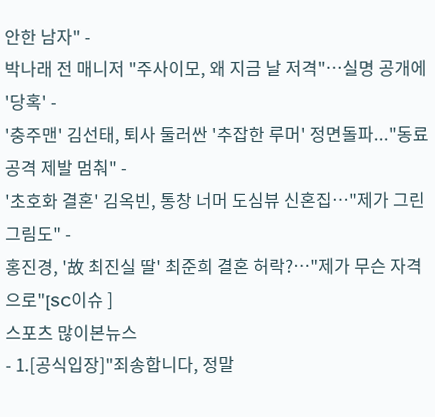안한 남자" -
박나래 전 매니저 "주사이모, 왜 지금 날 저격"…실명 공개에 '당혹' -
'충주맨' 김선태, 퇴사 둘러싼 '추잡한 루머' 정면돌파..."동료 공격 제발 멈춰" -
'초호화 결혼' 김옥빈, 통창 너머 도심뷰 신혼집…"제가 그린 그림도" -
홍진경, '故 최진실 딸' 최준희 결혼 허락?…"제가 무슨 자격으로"[SC이슈 ]
스포츠 많이본뉴스
- 1.[공식입장]"죄송합니다, 정말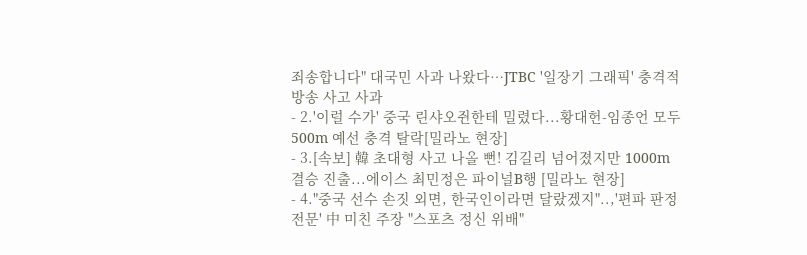죄송합니다" 대국민 사과 나왔다…JTBC '일장기 그래픽' 충격적 방송 사고 사과
- 2.'이럴 수가' 중국 린샤오쥔한테 밀렸다...황대헌-임종언 모두 500m 예선 충격 탈락[밀라노 현장]
- 3.[속보] 韓 초대형 사고 나올 뻔! 김길리 넘어졌지만 1000m 결승 진출...에이스 최민정은 파이널B행 [밀라노 현장]
- 4."중국 선수 손짓 외면, 한국인이라면 달랐겠지"..,'편파 판정 전문' 中 미친 주장 "스포츠 정신 위배"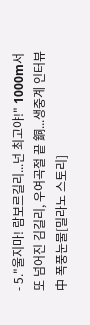- 5."울지마! 람보르길리...넌 최고야!" 1000m서 또 넘어진 김길리, 우여곡절 끝 銅...생중계 인터뷰中 폭풍눈물[밀라노 스토리]